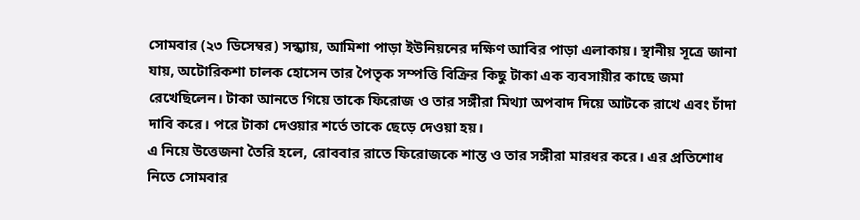সোমবার (২৩ ডিসেম্বর) সন্ধ্যায়, আমিশা পাড়া ইউনিয়নের দক্ষিণ আবির পাড়া এলাকায়। স্থানীয় সূত্রে জানা যায়, অটোরিকশা চালক হোসেন তার পৈতৃক সম্পত্তি বিক্রির কিছু টাকা এক ব্যবসায়ীর কাছে জমা রেখেছিলেন। টাকা আনতে গিয়ে তাকে ফিরোজ ও তার সঙ্গীরা মিথ্যা অপবাদ দিয়ে আটকে রাখে এবং চাঁদা দাবি করে। পরে টাকা দেওয়ার শর্তে তাকে ছেড়ে দেওয়া হয়।
এ নিয়ে উত্তেজনা তৈরি হলে, রোববার রাতে ফিরোজকে শান্ত ও তার সঙ্গীরা মারধর করে। এর প্রতিশোধ নিতে সোমবার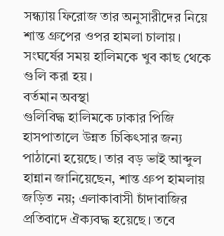সন্ধ্যায় ফিরোজ তার অনুসারীদের নিয়ে শান্ত গ্রুপের ওপর হামলা চালায়। সংঘর্ষের সময় হালিমকে খুব কাছ থেকে গুলি করা হয়।
বর্তমান অবস্থা
গুলিবিদ্ধ হালিমকে ঢাকার পিজি হাসপাতালে উন্নত চিকিৎসার জন্য পাঠানো হয়েছে। তার বড় ভাই আব্দুল হান্নান জানিয়েছেন, শান্ত গ্রুপ হামলায় জড়িত নয়; এলাকাবাসী চাঁদাবাজির প্রতিবাদে ঐক্যবদ্ধ হয়েছে। তবে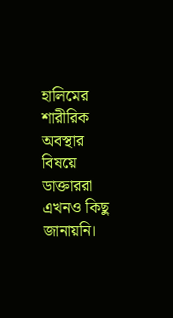হালিমের শারীরিক অবস্থার বিষয়ে ডাক্তাররা এখনও কিছু জানায়নি।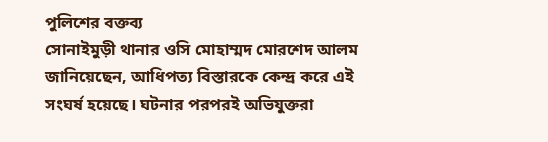পুলিশের বক্তব্য
সোনাইমুড়ী থানার ওসি মোহাম্মদ মোরশেদ আলম জানিয়েছেন, আধিপত্য বিস্তারকে কেন্দ্র করে এই সংঘর্ষ হয়েছে। ঘটনার পরপরই অভিযুক্তরা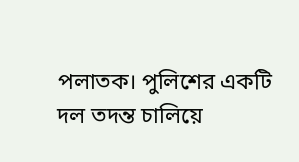পলাতক। পুলিশের একটি দল তদন্ত চালিয়ে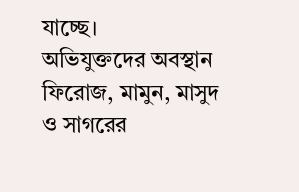যাচ্ছে।
অভিযুক্তদের অবস্থান
ফিরোজ, মামুন, মাসুদ ও সাগরের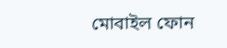মোবাইল ফোন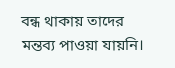বন্ধ থাকায় তাদের মন্তব্য পাওয়া যায়নি।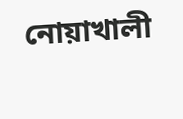নোয়াখালী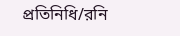প্রতিনিধি/রনি